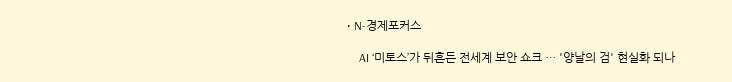• N-경제포커스

    AI ‘미토스’가 뒤흔든 전세계 보안 쇼크 … '양날의 검' 현실화 되나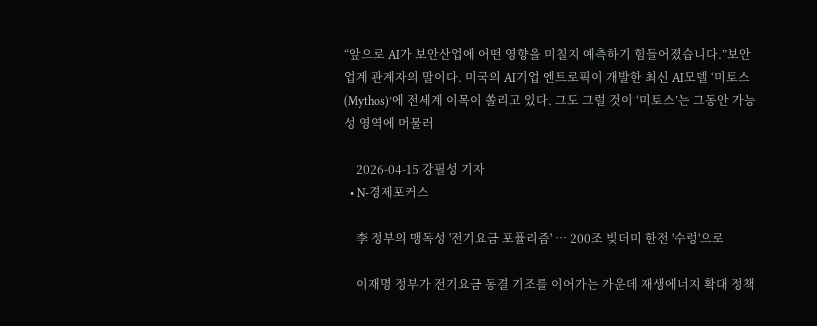“앞으로 AI가 보안산업에 어떤 영향을 미칠지 예측하기 힘들어졌습니다.”보안업계 관계자의 말이다. 미국의 AI기업 엔트로픽이 개발한 최신 AI모델 ‘미토스(Mythos)’에 전세계 이목이 쏠리고 있다. 그도 그럴 것이 ‘미토스’는 그동안 가능성 영역에 머물러

    2026-04-15 강필성 기자
  • N-경제포커스

    李 정부의 맹독성 '전기요금 포퓰리즘' … 200조 빚더미 한전 '수렁'으로

    이재명 정부가 전기요금 동결 기조를 이어가는 가운데 재생에너지 확대 정책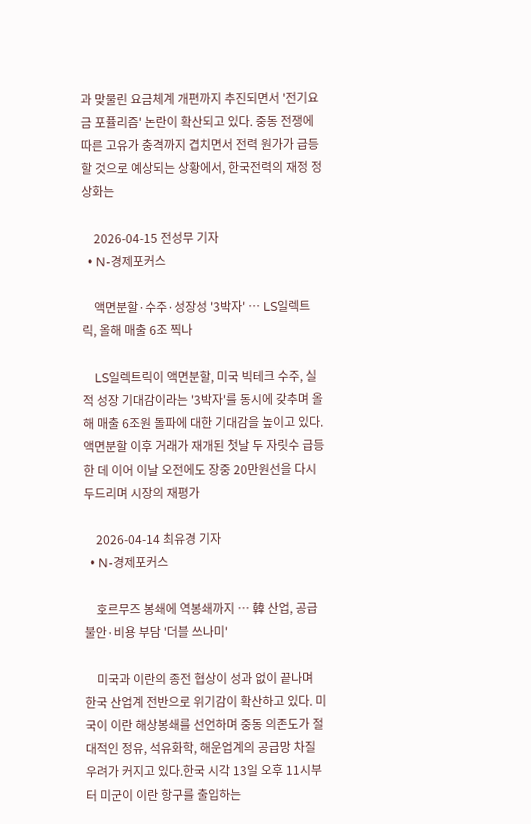과 맞물린 요금체계 개편까지 추진되면서 '전기요금 포퓰리즘' 논란이 확산되고 있다. 중동 전쟁에 따른 고유가 충격까지 겹치면서 전력 원가가 급등할 것으로 예상되는 상황에서, 한국전력의 재정 정상화는

    2026-04-15 전성무 기자
  • N-경제포커스

    액면분할·수주·성장성 '3박자' … LS일렉트릭, 올해 매출 6조 찍나

    LS일렉트릭이 액면분할, 미국 빅테크 수주, 실적 성장 기대감이라는 '3박자'를 동시에 갖추며 올해 매출 6조원 돌파에 대한 기대감을 높이고 있다. 액면분할 이후 거래가 재개된 첫날 두 자릿수 급등한 데 이어 이날 오전에도 장중 20만원선을 다시 두드리며 시장의 재평가

    2026-04-14 최유경 기자
  • N-경제포커스

    호르무즈 봉쇄에 역봉쇄까지 … 韓 산업, 공급 불안·비용 부담 '더블 쓰나미'

    미국과 이란의 종전 협상이 성과 없이 끝나며 한국 산업계 전반으로 위기감이 확산하고 있다. 미국이 이란 해상봉쇄를 선언하며 중동 의존도가 절대적인 정유, 석유화학, 해운업계의 공급망 차질 우려가 커지고 있다.한국 시각 13일 오후 11시부터 미군이 이란 항구를 출입하는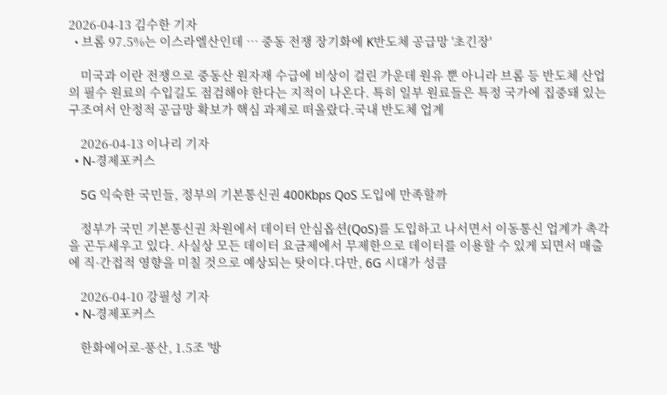2026-04-13 김수한 기자
  • 브롬 97.5%는 이스라엘산인데 … 중동 전쟁 장기화에 K반도체 공급망 '초긴장'

    미국과 이란 전쟁으로 중동산 원자재 수급에 비상이 걸린 가운데 원유 뿐 아니라 브롬 등 반도체 산업의 필수 원료의 수입길도 점검해야 한다는 지적이 나온다. 특히 일부 원료들은 특정 국가에 집중돼 있는 구조여서 안정적 공급망 확보가 핵심 과제로 떠올랐다.국내 반도체 업계

    2026-04-13 이나리 기자
  • N-경제포커스

    5G 익숙한 국민들, 정부의 기본통신권 400Kbps QoS 도입에 만족할까

    정부가 국민 기본통신권 차원에서 데이터 안심옵션(QoS)를 도입하고 나서면서 이동통신 업계가 촉각을 곤두세우고 있다. 사실상 모든 데이터 요금제에서 무제한으로 데이터를 이용할 수 있게 되면서 매출에 직·간접적 영향을 미칠 것으로 예상되는 탓이다.다만, 6G 시대가 성큼

    2026-04-10 강필성 기자
  • N-경제포커스

    한화에어로-풍산, 1.5조 '방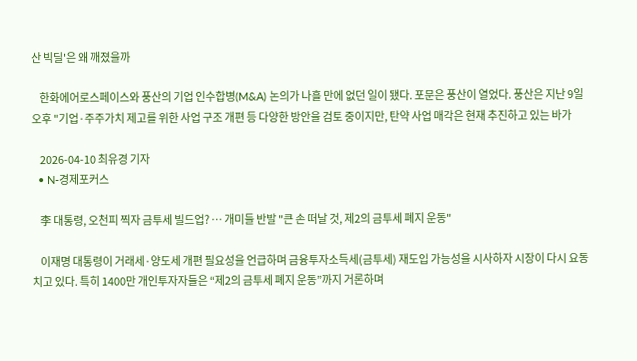산 빅딜'은 왜 깨졌을까

    한화에어로스페이스와 풍산의 기업 인수합병(M&A) 논의가 나흘 만에 없던 일이 됐다. 포문은 풍산이 열었다. 풍산은 지난 9일 오후 "기업·주주가치 제고를 위한 사업 구조 개편 등 다양한 방안을 검토 중이지만, 탄약 사업 매각은 현재 추진하고 있는 바가

    2026-04-10 최유경 기자
  • N-경제포커스

    李 대통령, 오천피 찍자 금투세 빌드업? … 개미들 반발 "큰 손 떠날 것, 제2의 금투세 폐지 운동"

    이재명 대통령이 거래세·양도세 개편 필요성을 언급하며 금융투자소득세(금투세) 재도입 가능성을 시사하자 시장이 다시 요동치고 있다. 특히 1400만 개인투자자들은 “제2의 금투세 폐지 운동”까지 거론하며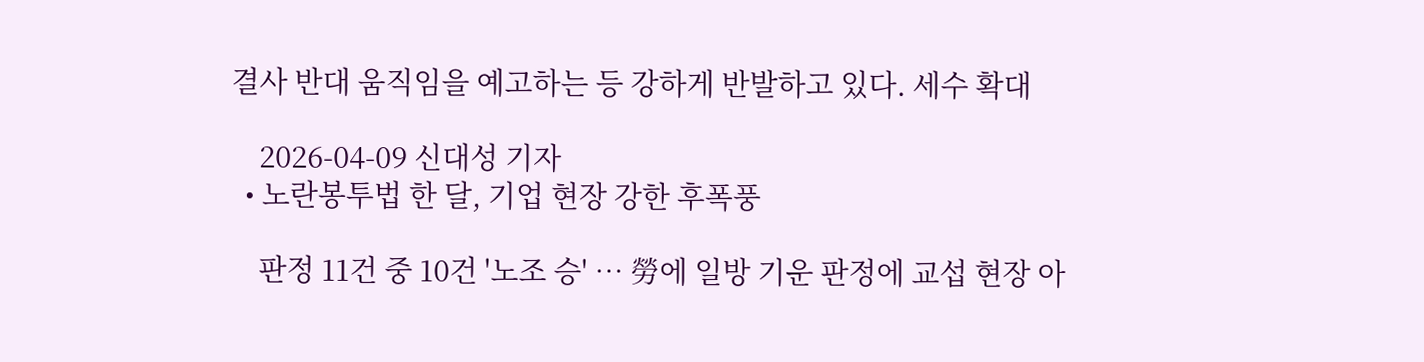결사 반대 움직임을 예고하는 등 강하게 반발하고 있다. 세수 확대

    2026-04-09 신대성 기자
  • 노란봉투법 한 달, 기업 현장 강한 후폭풍

    판정 11건 중 10건 '노조 승' … 勞에 일방 기운 판정에 교섭 현장 아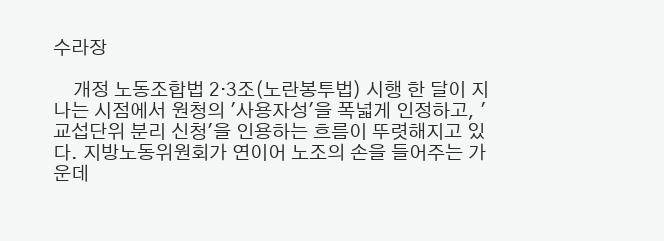수라장

    개정 노동조합법 2·3조(노란봉투법) 시행 한 달이 지나는 시점에서 원청의 '사용자성'을 폭넓게 인정하고, '교섭단위 분리 신청'을 인용하는 흐름이 뚜렷해지고 있다. 지방노동위원회가 연이어 노조의 손을 들어주는 가운데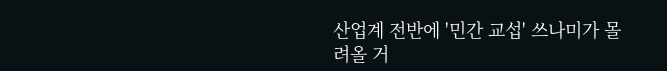산업계 전반에 '민간 교섭' 쓰나미가 몰려올 거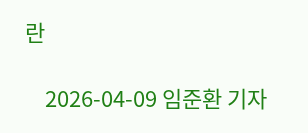란

    2026-04-09 임준환 기자